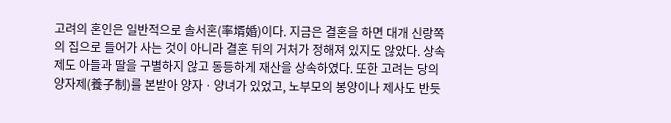고려의 혼인은 일반적으로 솔서혼(率壻婚)이다. 지금은 결혼을 하면 대개 신랑쪽의 집으로 들어가 사는 것이 아니라 결혼 뒤의 거처가 정해져 있지도 않았다. 상속제도 아들과 딸을 구별하지 않고 동등하게 재산을 상속하였다. 또한 고려는 당의 양자제(養子制)를 본받아 양자ㆍ양녀가 있었고, 노부모의 봉양이나 제사도 반듯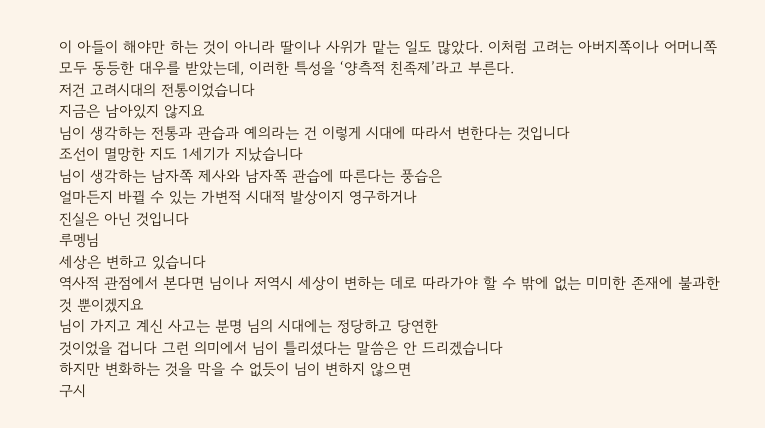이 아들이 해야만 하는 것이 아니라 딸이나 사위가 맡는 일도 많았다. 이처럼 고려는 아버지쪽이나 어머니쪽 모두 동등한 대우를 받았는데, 이러한 특성을 ‘양측적 친족제’라고 부른다.
저건 고려시대의 전통이었습니다
지금은 남아있지 않지요
님이 생각하는 전통과 관습과 예의라는 건 이렇게 시대에 따라서 변한다는 것입니다
조선이 멸망한 지도 1세기가 지났습니다
님이 생각하는 남자쪽 제사와 남자쪽 관습에 따른다는 풍습은
얼마든지 바뀔 수 있는 가변적 시대적 발상이지 영구하거나
진실은 아닌 것입니다
루멩님
세상은 변하고 있습니다
역사적 관점에서 본다면 님이나 저역시 세상이 변하는 데로 따라가야 할 수 밖에 없는 미미한 존재에 불과한 것 뿐이겠지요
님이 가지고 계신 사고는 분명 님의 시대에는 정당하고 당연한
것이었을 겁니다 그런 의미에서 님이 틀리셨다는 말씀은 안 드리겠습니다
하지만 변화하는 것을 막을 수 없듯이 님이 변하지 않으면
구시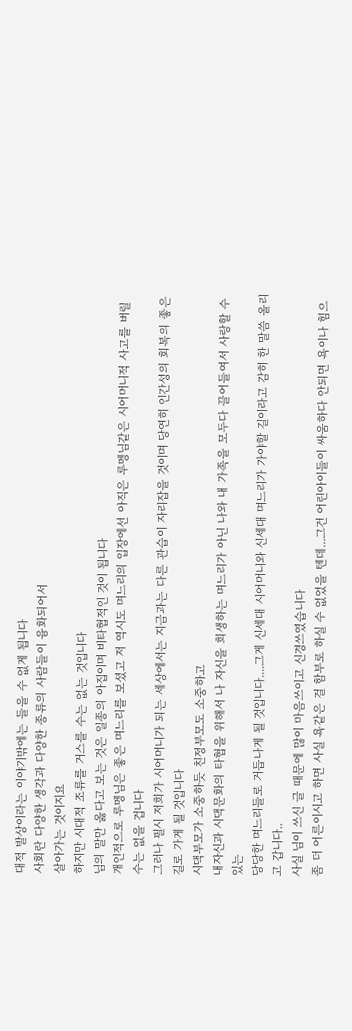대적 발상이라는 이야기밖에는 들을 수 없게 됩니다
사회란 다양한 생각과 다양한 종류의 사람들이 융화되어서
살아가는 것이지요
하지만 시대적 조류를 거스를 수는 없는 것입니다
님의 말만 옳다고 보는 것은 일종의 아집이며 비타협적인 것이 됩니다
개인적으로 루멩님은 좋은 며느리를 보셨고 저 역시도 며느리의 입장에선 아직은 루멩님같은 시어머니적 사고를 버릴 수는 없을 겁니다
그러나 필시 저희가 시어머니가 되는 세상에서는 지금과는 다른 관습이 자리잡을 것이며 당연히 인간성의 회복의 좋은 길로 가게 될 것입니다
시댁부모가 소중하듯 친정부모도 소중하고
내자신과 시댁문화의 타협을 위해서 나 자신을 희생하는 며느리가 아닌 나와 내 가족을 모두다 끌어들여서 사랑할 수 있는
당당한 며느리들로 거듭나게 될 것입니다....그게 신세대 시어머니와 신세대 며느리가 가야할 길이라고 감히 한 말씀 올리고 갑니다..
사실 님이 쓰신 글 때문에 많이 마음쓰이고 신경쓰였습니다
좀 더 어른이시고 하면 사실 욕같은 걸 함부로 하실 수 없었을 텐데...그건 어린아이들이 싸움하다 안되면 욕이나 힘으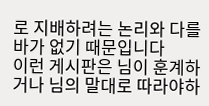로 지배하려는 논리와 다를 바가 없기 때문입니다
이런 게시판은 님이 훈계하거나 님의 말대로 따라야하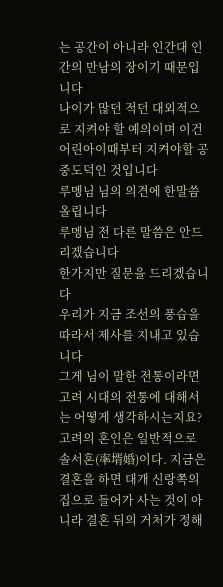는 공간이 아니라 인간대 인간의 만남의 장이기 때문입니다
나이가 많던 적던 대외적으로 지켜야 할 예의이며 이건 어린아이때부터 지켜야할 공중도덕인 것입니다
루멩님 님의 의견에 한말씀 올립니다
루멩님 전 다른 말씀은 안드리겠습니다
한가지만 질문을 드리겠습니다
우리가 지금 조선의 풍습을 따라서 제사를 지내고 있습니다
그게 님이 말한 전통이라면 고려 시대의 전통에 대해서는 어떻게 생각하시는지요?
고려의 혼인은 일반적으로 솔서혼(率壻婚)이다. 지금은 결혼을 하면 대개 신랑쪽의 집으로 들어가 사는 것이 아니라 결혼 뒤의 거처가 정해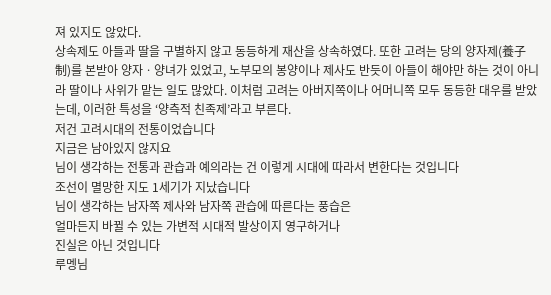져 있지도 않았다.
상속제도 아들과 딸을 구별하지 않고 동등하게 재산을 상속하였다. 또한 고려는 당의 양자제(養子制)를 본받아 양자ㆍ양녀가 있었고, 노부모의 봉양이나 제사도 반듯이 아들이 해야만 하는 것이 아니라 딸이나 사위가 맡는 일도 많았다. 이처럼 고려는 아버지쪽이나 어머니쪽 모두 동등한 대우를 받았는데, 이러한 특성을 ‘양측적 친족제’라고 부른다.
저건 고려시대의 전통이었습니다
지금은 남아있지 않지요
님이 생각하는 전통과 관습과 예의라는 건 이렇게 시대에 따라서 변한다는 것입니다
조선이 멸망한 지도 1세기가 지났습니다
님이 생각하는 남자쪽 제사와 남자쪽 관습에 따른다는 풍습은
얼마든지 바뀔 수 있는 가변적 시대적 발상이지 영구하거나
진실은 아닌 것입니다
루멩님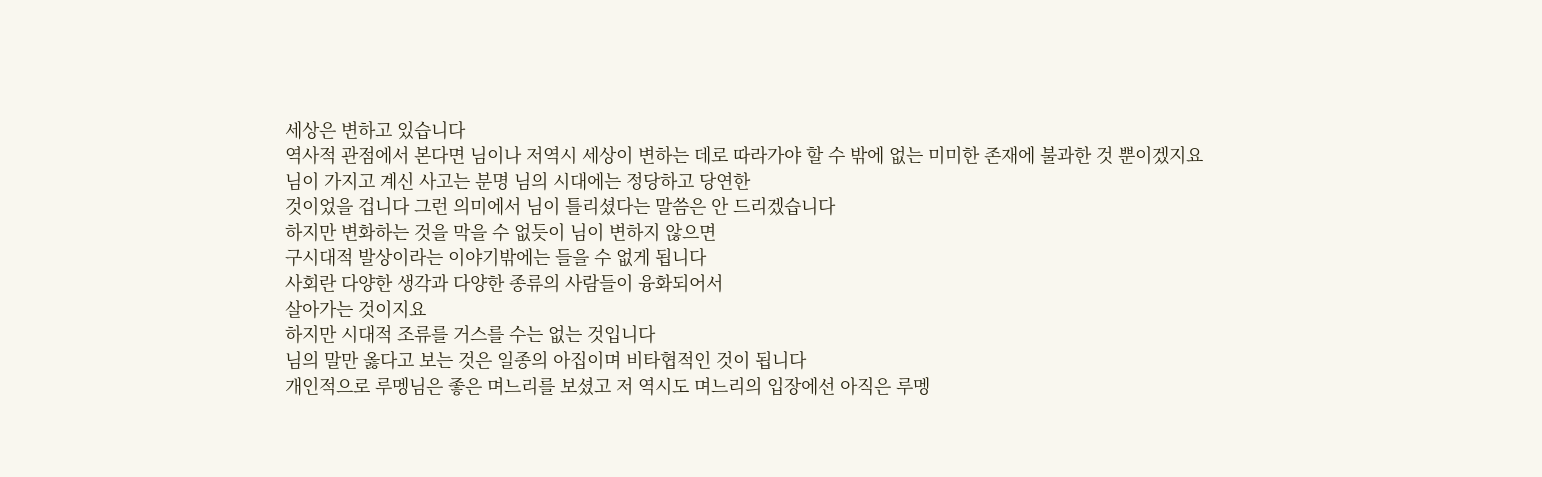세상은 변하고 있습니다
역사적 관점에서 본다면 님이나 저역시 세상이 변하는 데로 따라가야 할 수 밖에 없는 미미한 존재에 불과한 것 뿐이겠지요
님이 가지고 계신 사고는 분명 님의 시대에는 정당하고 당연한
것이었을 겁니다 그런 의미에서 님이 틀리셨다는 말씀은 안 드리겠습니다
하지만 변화하는 것을 막을 수 없듯이 님이 변하지 않으면
구시대적 발상이라는 이야기밖에는 들을 수 없게 됩니다
사회란 다양한 생각과 다양한 종류의 사람들이 융화되어서
살아가는 것이지요
하지만 시대적 조류를 거스를 수는 없는 것입니다
님의 말만 옳다고 보는 것은 일종의 아집이며 비타협적인 것이 됩니다
개인적으로 루멩님은 좋은 며느리를 보셨고 저 역시도 며느리의 입장에선 아직은 루멩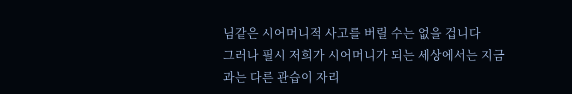님같은 시어머니적 사고를 버릴 수는 없을 겁니다
그러나 필시 저희가 시어머니가 되는 세상에서는 지금과는 다른 관습이 자리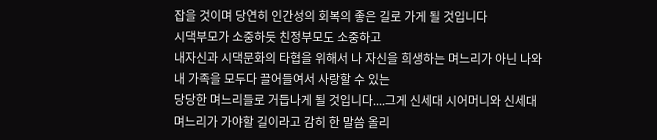잡을 것이며 당연히 인간성의 회복의 좋은 길로 가게 될 것입니다
시댁부모가 소중하듯 친정부모도 소중하고
내자신과 시댁문화의 타협을 위해서 나 자신을 희생하는 며느리가 아닌 나와 내 가족을 모두다 끌어들여서 사랑할 수 있는
당당한 며느리들로 거듭나게 될 것입니다....그게 신세대 시어머니와 신세대 며느리가 가야할 길이라고 감히 한 말씀 올리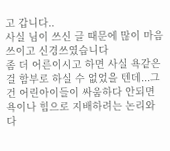고 갑니다..
사실 님이 쓰신 글 때문에 많이 마음쓰이고 신경쓰였습니다
좀 더 어른이시고 하면 사실 욕같은 걸 함부로 하실 수 없었을 텐데...그건 어린아이들이 싸움하다 안되면 욕이나 힘으로 지배하려는 논리와 다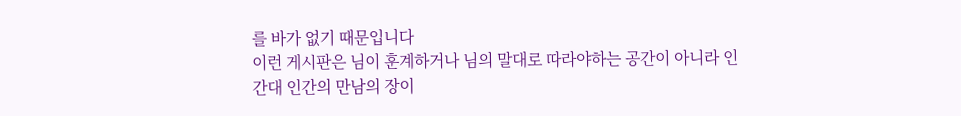를 바가 없기 때문입니다
이런 게시판은 님이 훈계하거나 님의 말대로 따라야하는 공간이 아니라 인간대 인간의 만남의 장이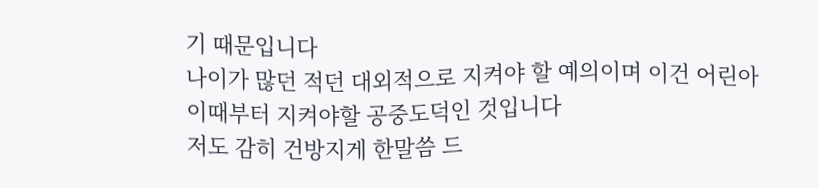기 때문입니다
나이가 많던 적던 대외적으로 지켜야 할 예의이며 이건 어린아이때부터 지켜야할 공중도덕인 것입니다
저도 감히 건방지게 한말씀 드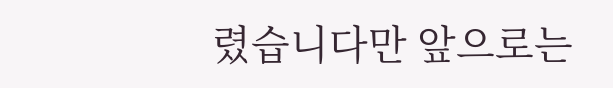렸습니다만 앞으로는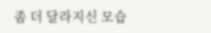좀 더 달라지신 모습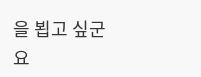을 뵙고 싶군요